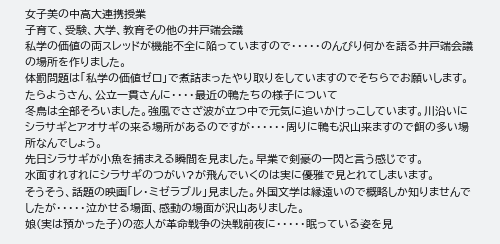女子美の中高大連携授業
子育て、受験、大学、教育その他の井戸端会議
私学の価値の両スレッドが機能不全に陥っていますので・・・・・のんびり何かを語る井戸端会議の場所を作りました。
体罰問題は「私学の価値ゼロ」で煮詰まったやり取りをしていますのでそちらでお願いします。
たらようさん、公立一貫さんに・・・・最近の鴨たちの様子について
冬鳥は全部そろいました。強風でさざ波が立つ中で元気に追いかけっこしています。川沿いにシラサギとアオサギの来る場所があるのですが・・・・・・周りに鴨も沢山来ますので餌の多い場所なんでしょう。
先日シラサギが小魚を捕まえる瞬間を見ました。早業で剣豪の一閃と言う感じです。
水面すれすれにシラサギのつがい?が飛んでいくのは実に優雅で見とれてしまいます。
そうそう、話題の映画「レ・ミゼラブル」見ました。外国文学は縁遠いので概略しか知りませんでしたが・・・・・泣かせる場面、感動の場面が沢山ありました。
娘(実は預かった子)の恋人が革命戦争の決戦前夜に・・・・・眠っている姿を見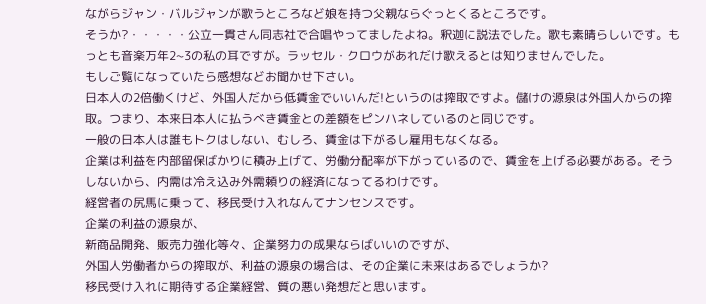ながらジャン・バルジャンが歌うところなど娘を持つ父親ならぐっとくるところです。
そうか?・・・・・公立一貫さん同志社で合唱やってましたよね。釈迦に説法でした。歌も素晴らしいです。もっとも音楽万年2~3の私の耳ですが。ラッセル・クロウがあれだけ歌えるとは知りませんでした。
もしご覧になっていたら感想などお聞かせ下さい。
日本人の2倍働くけど、外国人だから低賃金でいいんだ!というのは搾取ですよ。儲けの源泉は外国人からの搾取。つまり、本来日本人に払うべき賃金との差額をピンハネしているのと同じです。
一般の日本人は誰もトクはしない、むしろ、賃金は下がるし雇用もなくなる。
企業は利益を内部留保ばかりに積み上げて、労働分配率が下がっているので、賃金を上げる必要がある。そうしないから、内需は冷え込み外需頼りの経済になってるわけです。
経営者の尻馬に乗って、移民受け入れなんてナンセンスです。
企業の利益の源泉が、
新商品開発、販売力強化等々、企業努力の成果ならばいいのですが、
外国人労働者からの搾取が、利益の源泉の場合は、その企業に未来はあるでしょうか?
移民受け入れに期待する企業経営、質の悪い発想だと思います。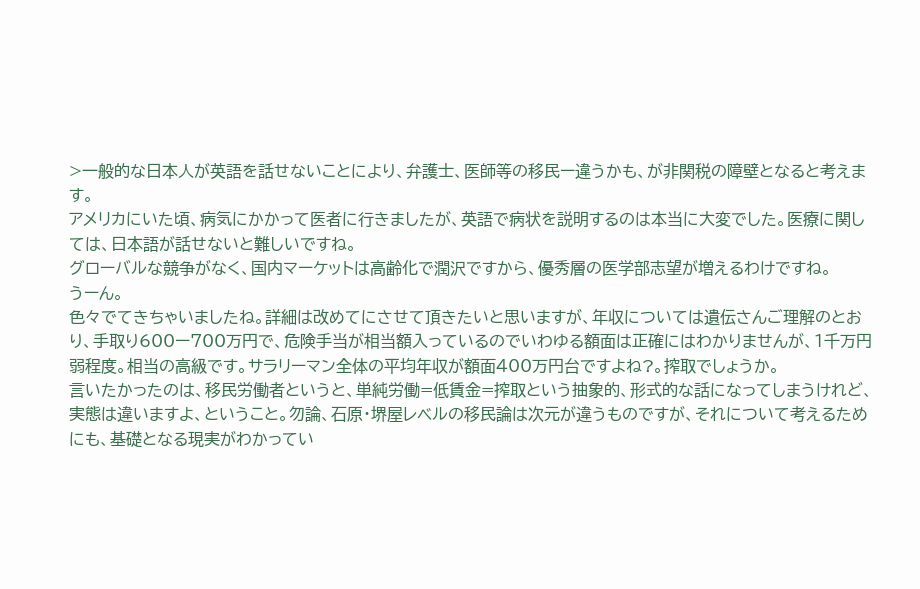>一般的な日本人が英語を話せないことにより、弁護士、医師等の移民ー違うかも、が非関税の障壁となると考えます。
アメリカにいた頃、病気にかかって医者に行きましたが、英語で病状を説明するのは本当に大変でした。医療に関しては、日本語が話せないと難しいですね。
グローバルな競争がなく、国内マーケットは高齢化で潤沢ですから、優秀層の医学部志望が増えるわけですね。
うーん。
色々でてきちゃいましたね。詳細は改めてにさせて頂きたいと思いますが、年収については遺伝さんご理解のとおり、手取り600ー700万円で、危険手当が相当額入っているのでいわゆる額面は正確にはわかりませんが、1千万円弱程度。相当の高級です。サラリーマン全体の平均年収が額面400万円台ですよね?。搾取でしょうか。
言いたかったのは、移民労働者というと、単純労働=低賃金=搾取という抽象的、形式的な話になってしまうけれど、実態は違いますよ、ということ。勿論、石原・堺屋レベルの移民論は次元が違うものですが、それについて考えるためにも、基礎となる現実がわかってい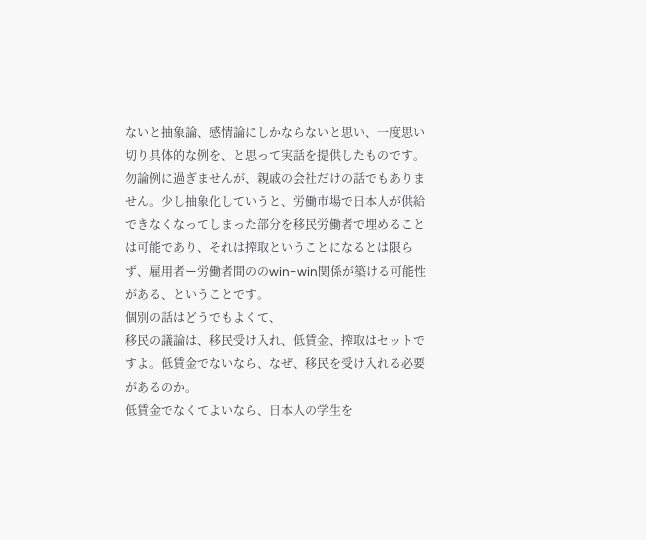ないと抽象論、感情論にしかならないと思い、一度思い切り具体的な例を、と思って実話を提供したものです。
勿論例に過ぎませんが、親戚の会社だけの話でもありません。少し抽象化していうと、労働市場で日本人が供給できなくなってしまった部分を移民労働者で埋めることは可能であり、それは搾取ということになるとは限らず、雇用者ー労働者間ののwin-win関係が築ける可能性がある、ということです。
個別の話はどうでもよくて、
移民の議論は、移民受け入れ、低賃金、搾取はセットですよ。低賃金でないなら、なぜ、移民を受け入れる必要があるのか。
低賃金でなくてよいなら、日本人の学生を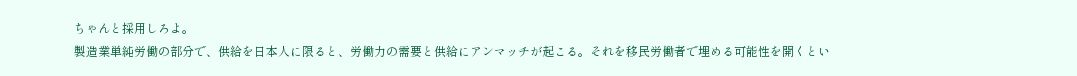ちゃんと採用しろよ。
製造業単純労働の部分で、供給を日本人に限ると、労働力の需要と供給にアンマッチが起こる。それを移民労働者で埋める可能性を開くとい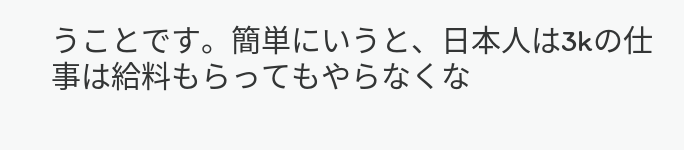うことです。簡単にいうと、日本人は3kの仕事は給料もらってもやらなくな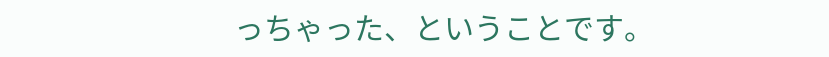っちゃった、ということです。